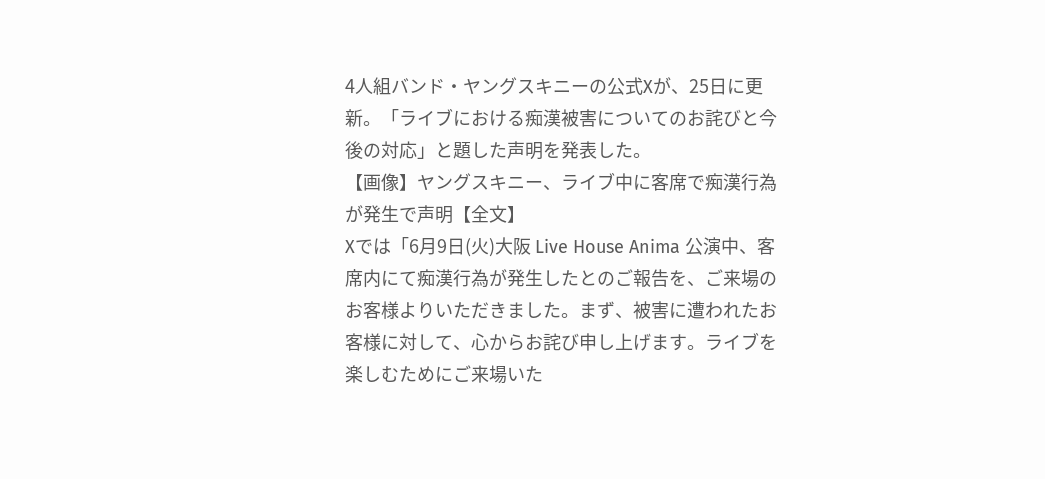4人組バンド・ヤングスキニーの公式Xが、25日に更新。「ライブにおける痴漢被害についてのお詫びと今後の対応」と題した声明を発表した。
【画像】ヤングスキニー、ライブ中に客席で痴漢行為が発生で声明【全文】
Xでは「6月9日(火)大阪 Live House Anima 公演中、客席内にて痴漢行為が発生したとのご報告を、ご来場のお客様よりいただきました。まず、被害に遭われたお客様に対して、心からお詫び申し上げます。ライブを楽しむためにご来場いた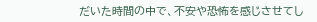だいた時間の中で、不安や恐怖を感じさせてし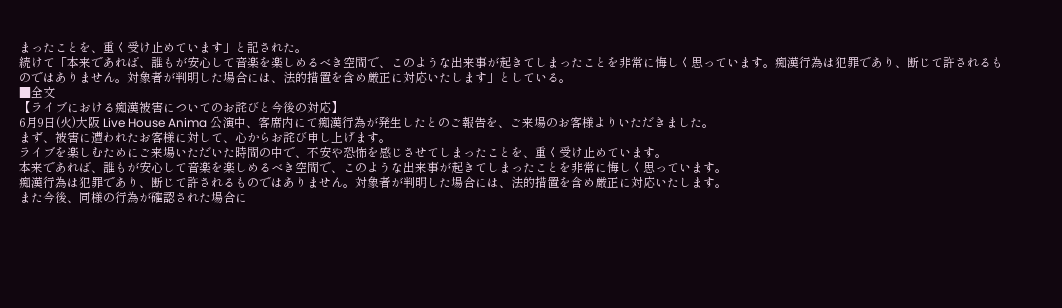まったことを、重く受け止めています」と記された。
続けて「本来であれば、誰もが安心して音楽を楽しめるべき空間で、このような出来事が起きてしまったことを非常に悔しく思っています。痴漢行為は犯罪であり、断じて許されるものではありません。対象者が判明した場合には、法的措置を含め厳正に対応いたします」としている。
■全文
【ライブにおける痴漢被害についてのお詫びと今後の対応】
6月9日(火)大阪 Live House Anima 公演中、客席内にて痴漢行為が発生したとのご報告を、ご来場のお客様よりいただきました。
まず、被害に遭われたお客様に対して、心からお詫び申し上げます。
ライブを楽しむためにご来場いただいた時間の中で、不安や恐怖を感じさせてしまったことを、重く受け止めています。
本来であれば、誰もが安心して音楽を楽しめるべき空間で、このような出来事が起きてしまったことを非常に悔しく思っています。
痴漢行為は犯罪であり、断じて許されるものではありません。対象者が判明した場合には、法的措置を含め厳正に対応いたします。
また今後、同様の行為が確認された場合に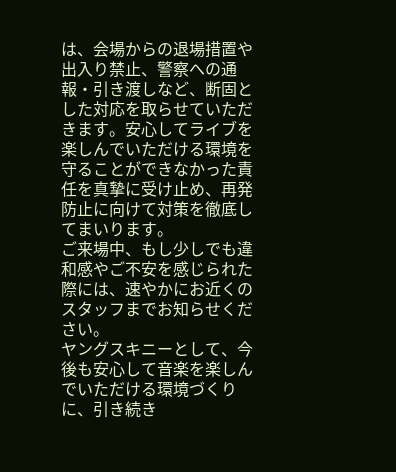は、会場からの退場措置や出入り禁止、警察への通報・引き渡しなど、断固とした対応を取らせていただきます。安心してライブを楽しんでいただける環境を守ることができなかった責任を真摯に受け止め、再発防止に向けて対策を徹底してまいります。
ご来場中、もし少しでも違和感やご不安を感じられた際には、速やかにお近くのスタッフまでお知らせください。
ヤングスキニーとして、今後も安心して音楽を楽しんでいただける環境づくりに、引き続き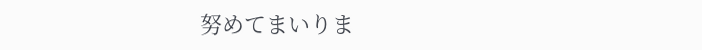努めてまいりま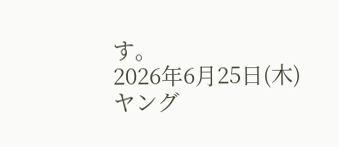す。
2026年6月25日(木)
ヤング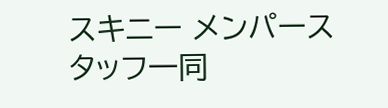スキニー メンパースタッフ一同